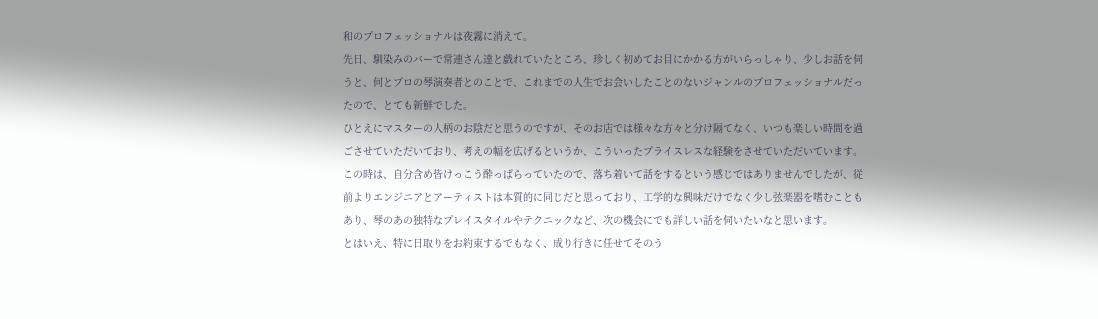和のプロフェッショナルは夜霧に消えて。
先日、馴染みのバーで常連さん達と戯れていたところ、珍しく初めてお目にかかる方がいらっしゃり、少しお話を伺うと、何とプロの琴演奏者とのことで、これまでの人生でお会いしたことのないジャンルのプロフェッショナルだったので、とても新鮮でした。
ひとえにマスターの人柄のお陰だと思うのですが、そのお店では様々な方々と分け隔てなく、いつも楽しい時間を過ごさせていただいており、考えの幅を広げるというか、こういったプライスレスな経験をさせていただいています。
この時は、自分含め皆けっこう酔っぱらっていたので、落ち着いて話をするという感じではありませんでしたが、従前よりエンジニアとアーティストは本質的に同じだと思っており、工学的な興味だけでなく少し弦楽器を嗜むこともあり、琴のあの独特なプレイスタイルやテクニックなど、次の機会にでも詳しい話を伺いたいなと思います。
とはいえ、特に日取りをお約束するでもなく、成り行きに任せてそのう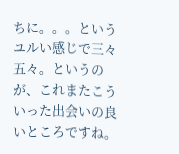ちに。。。というユルい感じで三々五々。というのが、これまたこういった出会いの良いところですね。